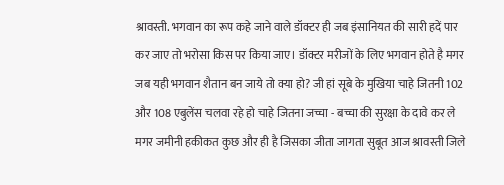श्रावस्ती. भगवान का रूप कहे जाने वाले डॉक्टर ही जब इंसानियत की सारी हदें पार कर जाए तो भरोसा किस पर किया जाए। डॉक्टर मरीजों के लिए भगवान होते है मगर जब यही भगवान शैतान बन जाये तो क्या हो? जी हां सूबे के मुखिया चाहे जितनी 102 और 108 एबुलेंस चलवा रहे हो चाहे जितना जच्चा - बच्चा की सुरक्षा के दावे कर ले मगर जमीनी हकीकत कुछ और ही है जिसका जीता जागता सुबूत आज श्रावस्ती जिले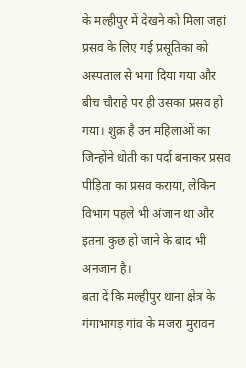के मल्हीपुर में देखने को मिला जहां प्रसव के लिए गई प्रसूतिका को अस्पताल से भगा दिया गया और बीच चौराहे पर ही उसका प्रसव हो गया। शुक्र है उन महिलाओं का जिन्होंने धोती का पर्दा बनाकर प्रसव पीड़िता का प्रसव कराया, लेकिन विभाग पहले भी अंजान था और इतना कुछ हो जाने के बाद भी अनजान है।
बता दें कि मल्हीपुर थाना क्षेत्र के गंगाभागड़ गांव के मजरा मुरावन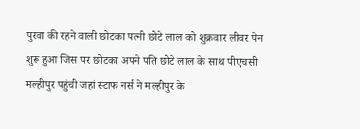पुरवा की रहने वाली छोटका पत्नी छोटे लाल को शुक्रवार लीवर पेन शुरू हुआ जिस पर छोटका अपने पति छोटे लाल के साथ पीएचसी मल्हीपुर पहुंची जहां स्टाफ नर्स ने मल्हीपुर के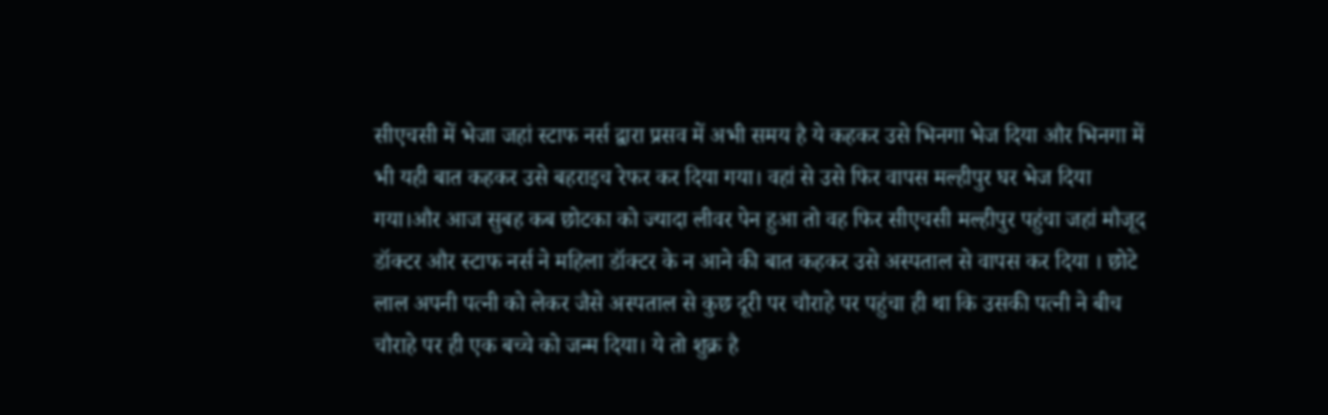सीएचसी में भेजा जहां स्टाफ नर्स द्वारा प्रसव में अभी समय है ये कहकर उसे भिनगा भेज दिया और भिनगा में भी यही बात कहकर उसे बहराइच रेफर कर दिया गया। वहां से उसे फिर वापस मल्हीपुर घर भेज दिया गया।और आज सुबह कब छोटका को ज्यादा लीवर पेन हुआ तो वह फिर सीएचसी मल्हीपुर पहुंचा जहां मौजूद डॉक्टर और स्टाफ नर्स ने महिला डॉक्टर के न आने की बात कहकर उसे अस्पताल से वापस कर दिया । छोटे लाल अपनी पत्नी को लेकर जैसे अस्पताल से कुछ दूरी पर चौराहे पर पहुंचा ही था कि उसकी पत्नी ने बीच चौराहे पर ही एक बच्चे को जन्म दिया। ये तो शुक्र है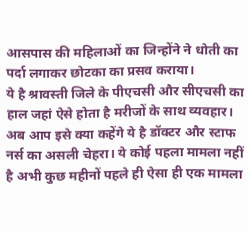आसपास की महिलाओं का जिन्होंने ने धोती का पर्दा लगाकर छोटका का प्रसव कराया।
ये है श्रावस्ती जिले के पीएचसी और सीएचसी का हाल जहां ऐसे होता है मरीजों के साथ व्यवहार। अब आप इसे क्या कहेंगे ये है डॉक्टर और स्टाफ नर्स का असली चेहरा। ये कोई पहला मामला नहीं है अभी कुछ महीनों पहले ही ऐसा ही एक मामला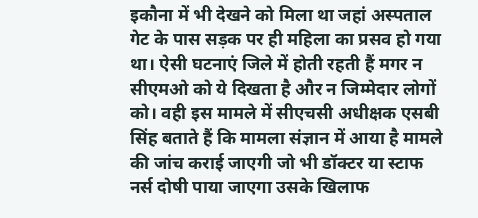इकौना में भी देखने को मिला था जहां अस्पताल गेट के पास सड़क पर ही महिला का प्रसव हो गया था। ऐसी घटनाएं जिले में होती रहती हैं मगर न सीएमओ को ये दिखता है और न जिम्मेदार लोगों को। वही इस मामले में सीएचसी अधीक्षक एसबी सिंह बताते हैं कि मामला संज्ञान में आया है मामले की जांच कराई जाएगी जो भी डॉक्टर या स्टाफ नर्स दोषी पाया जाएगा उसके खिलाफ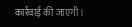कार्रवाई की जाएगी।